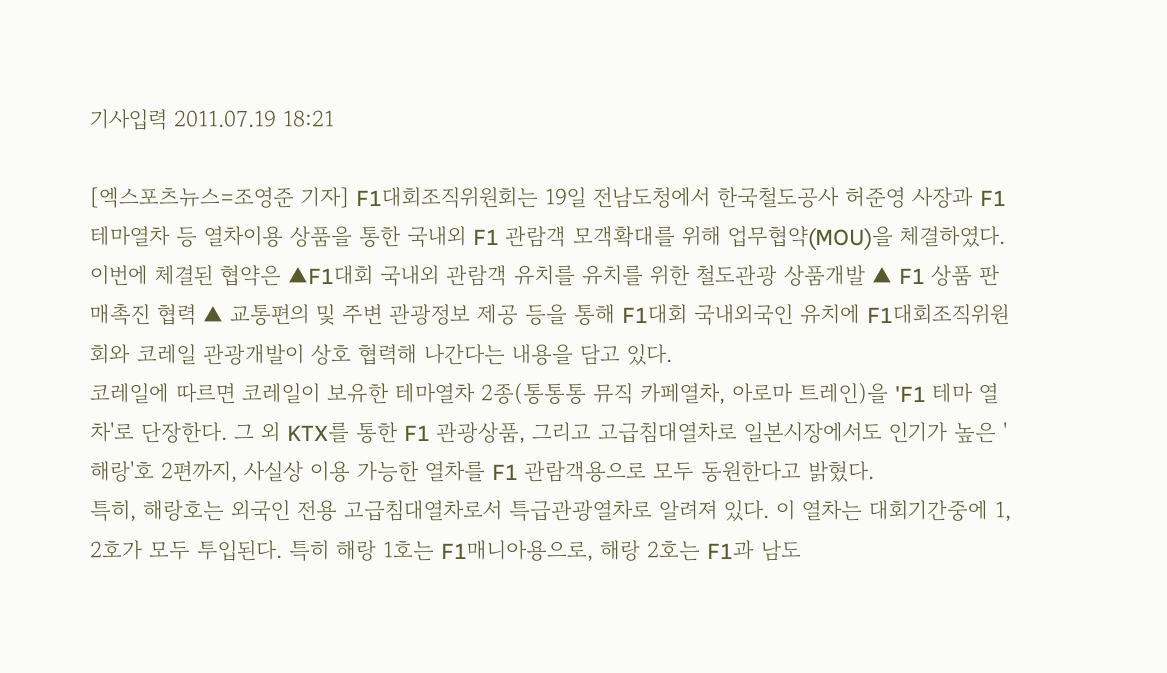기사입력 2011.07.19 18:21

[엑스포츠뉴스=조영준 기자] F1대회조직위원회는 19일 전남도청에서 한국철도공사 허준영 사장과 F1테마열차 등 열차이용 상품을 통한 국내외 F1 관람객 모객확대를 위해 업무협약(MOU)을 체결하였다.
이번에 체결된 협약은 ▲F1대회 국내외 관람객 유치를 유치를 위한 철도관광 상품개발 ▲ F1 상품 판매촉진 협력 ▲ 교통편의 및 주변 관광정보 제공 등을 통해 F1대회 국내외국인 유치에 F1대회조직위원회와 코레일 관광개발이 상호 협력해 나간다는 내용을 담고 있다.
코레일에 따르면 코레일이 보유한 테마열차 2종(통통통 뮤직 카페열차, 아로마 트레인)을 'F1 테마 열차'로 단장한다. 그 외 KTX를 통한 F1 관광상품, 그리고 고급침대열차로 일본시장에서도 인기가 높은 '해랑'호 2편까지, 사실상 이용 가능한 열차를 F1 관람객용으로 모두 동원한다고 밝혔다.
특히, 해랑호는 외국인 전용 고급침대열차로서 특급관광열차로 알려져 있다. 이 열차는 대회기간중에 1, 2호가 모두 투입된다. 특히 해랑 1호는 F1매니아용으로, 해랑 2호는 F1과 남도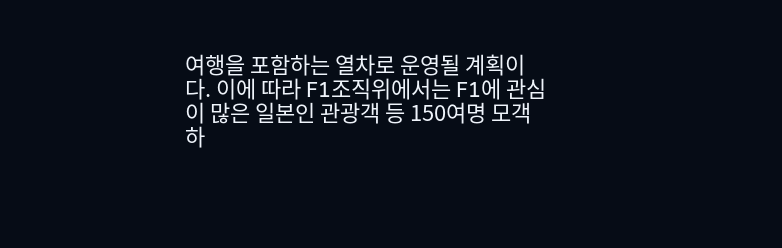여행을 포함하는 열차로 운영될 계획이다. 이에 따라 F1조직위에서는 F1에 관심이 많은 일본인 관광객 등 150여명 모객하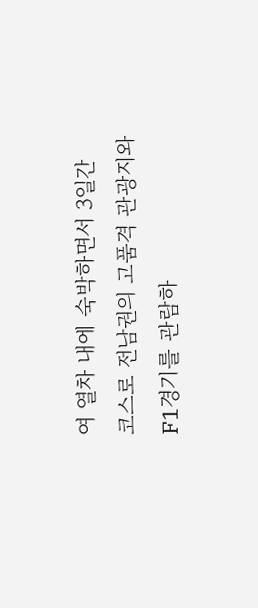여 열차 내에 숙박하면서 3일간 코스로 전남권의 고품격 관광지와 F1경기를 관람하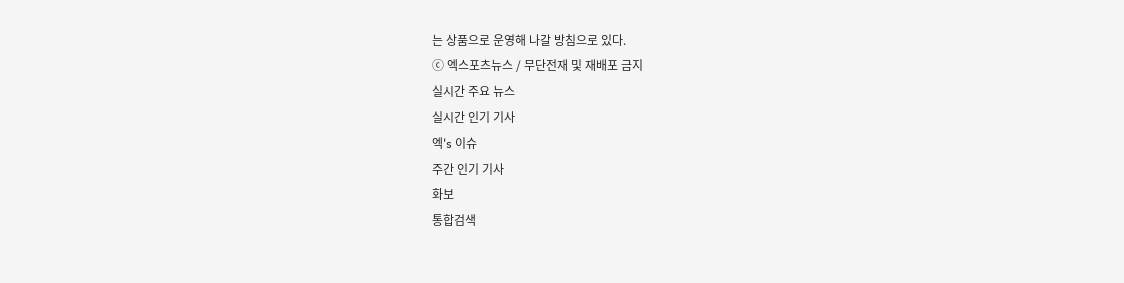는 상품으로 운영해 나갈 방침으로 있다.
ⓒ 엑스포츠뉴스 / 무단전재 및 재배포 금지
실시간 주요 뉴스
실시간 인기 기사
엑's 이슈
주간 인기 기사
화보
통합검색